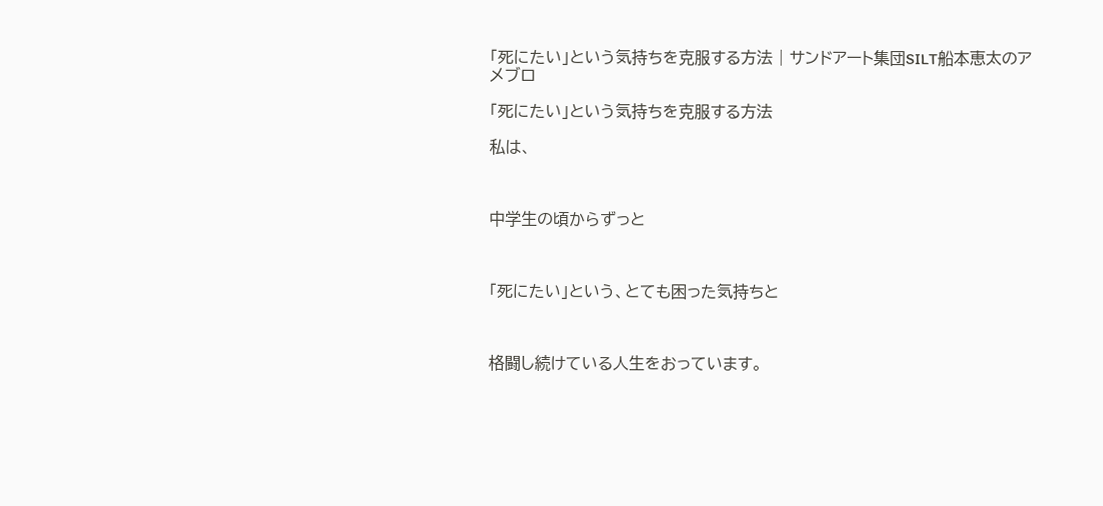「死にたい」という気持ちを克服する方法 | サンドアート集団SILT船本恵太のアメブロ

「死にたい」という気持ちを克服する方法

私は、



中学生の頃からずっと



「死にたい」という、とても困った気持ちと



格闘し続けている人生をおっています。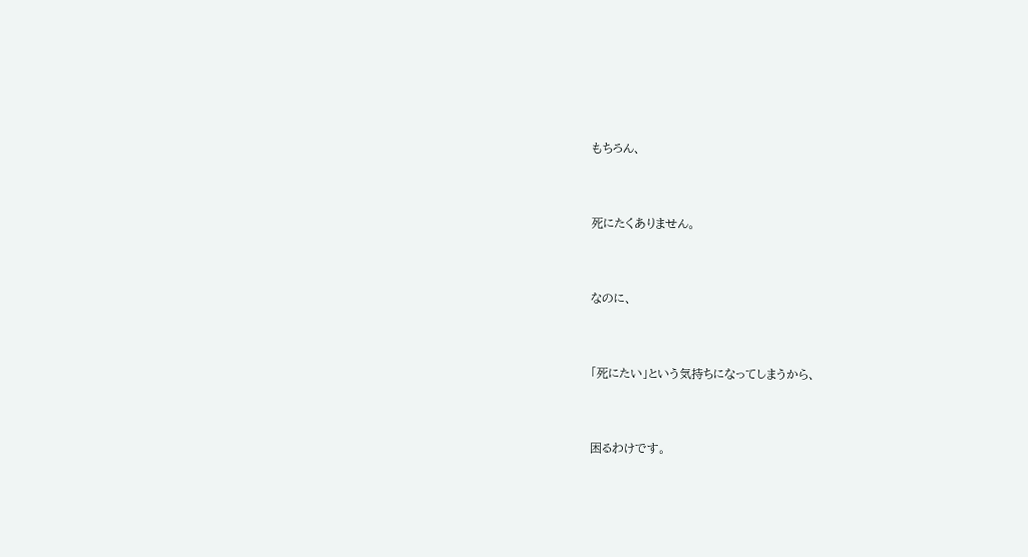もちろん、



死にたくありません。



なのに、



「死にたい」という気持ちになってしまうから、



困るわけです。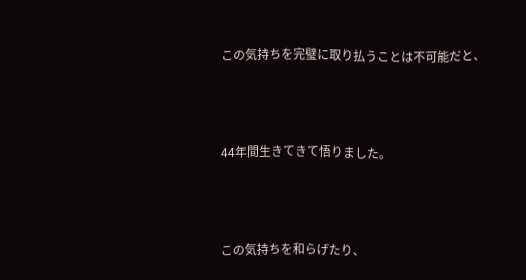この気持ちを完璧に取り払うことは不可能だと、



44年間生きてきて悟りました。



この気持ちを和らげたり、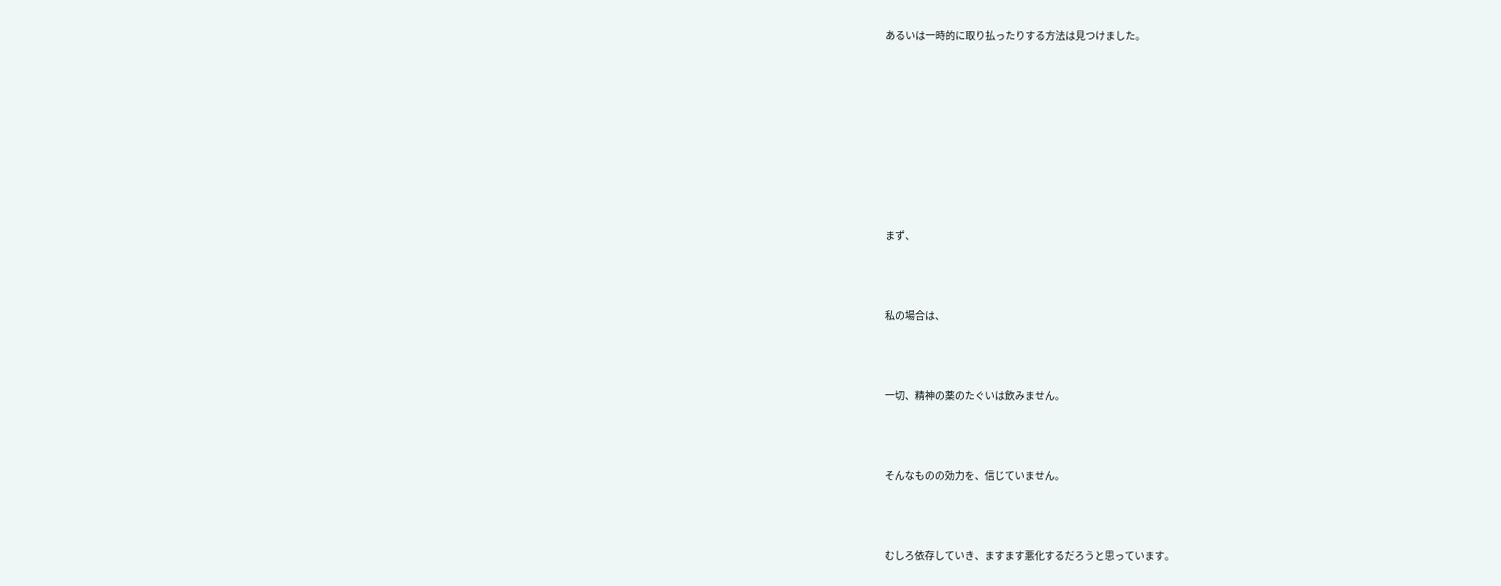あるいは一時的に取り払ったりする方法は見つけました。









まず、



私の場合は、



一切、精神の薬のたぐいは飲みません。



そんなものの効力を、信じていません。



むしろ依存していき、ますます悪化するだろうと思っています。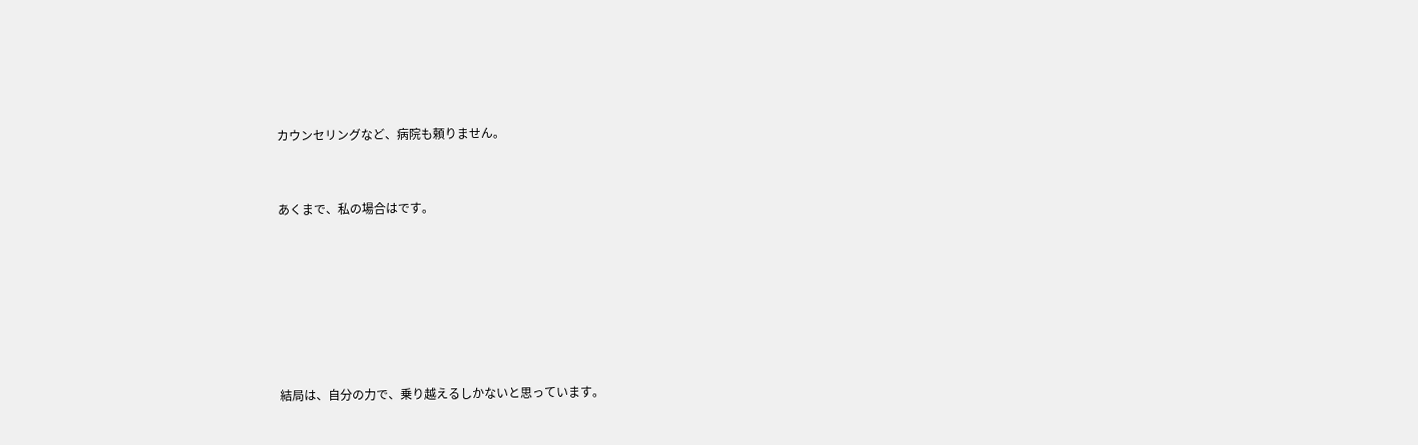カウンセリングなど、病院も頼りません。



あくまで、私の場合はです。









結局は、自分の力で、乗り越えるしかないと思っています。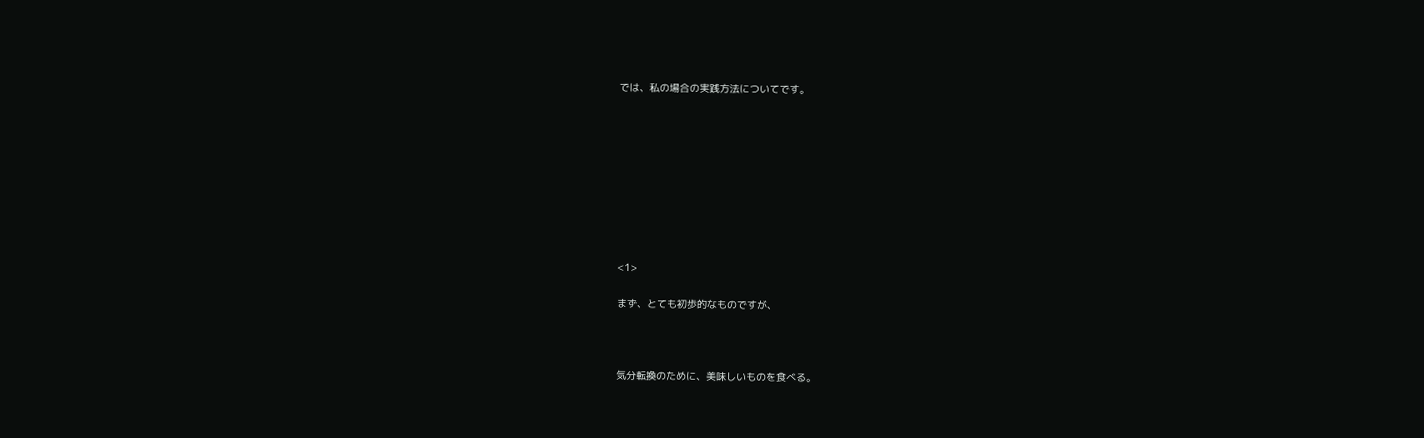では、私の場合の実践方法についてです。









<1>

まず、とても初歩的なものですが、



気分転換のために、美味しいものを食べる。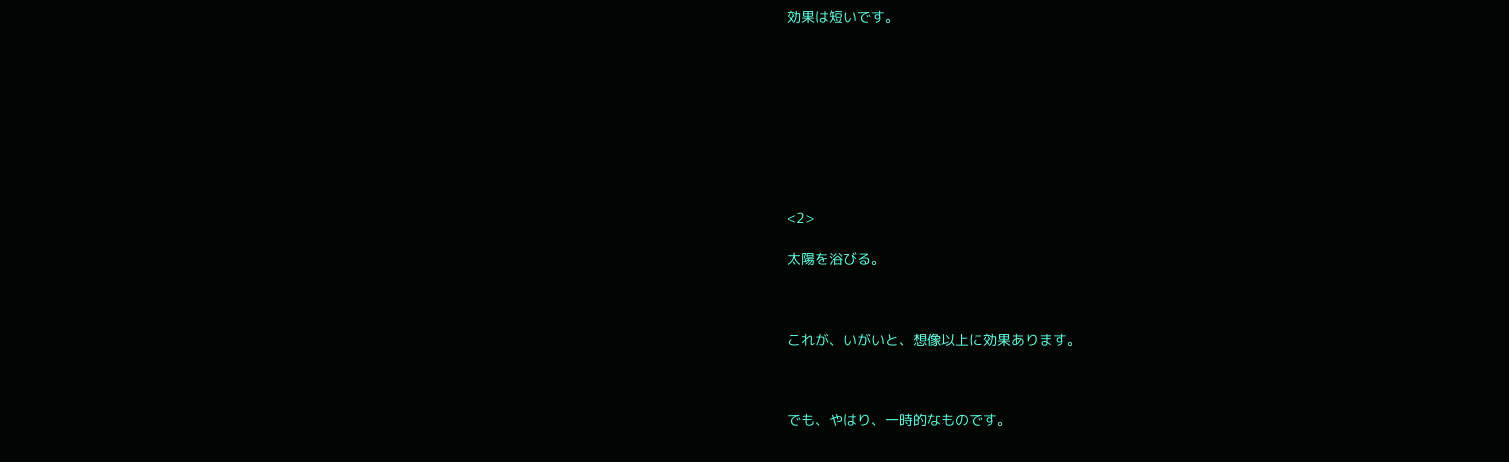効果は短いです。









<2>

太陽を浴びる。



これが、いがいと、想像以上に効果あります。



でも、やはり、一時的なものです。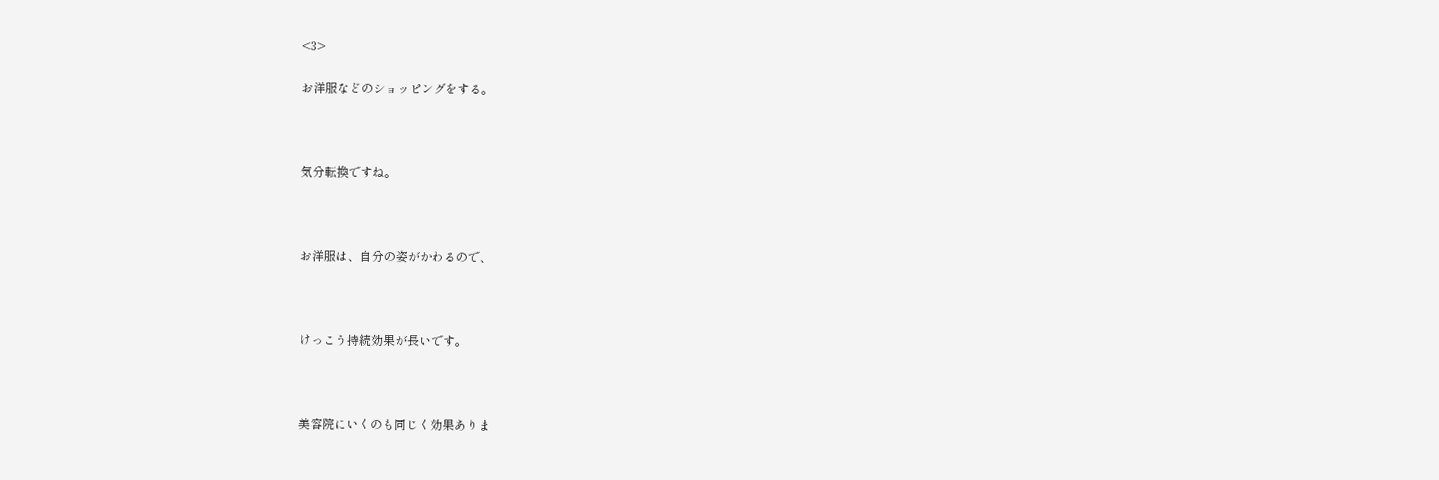<3>

お洋服などのショッピングをする。



気分転換ですね。



お洋服は、自分の姿がかわるので、



けっこう持続効果が長いです。



美容院にいくのも同じく効果ありま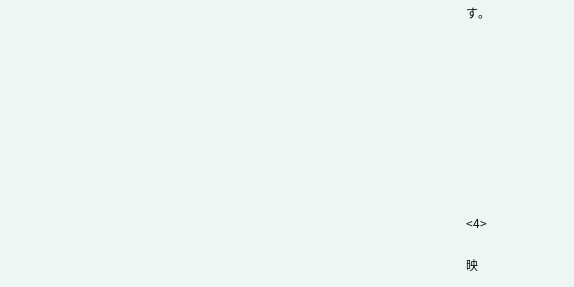す。









<4>

映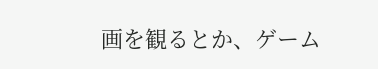画を観るとか、ゲーム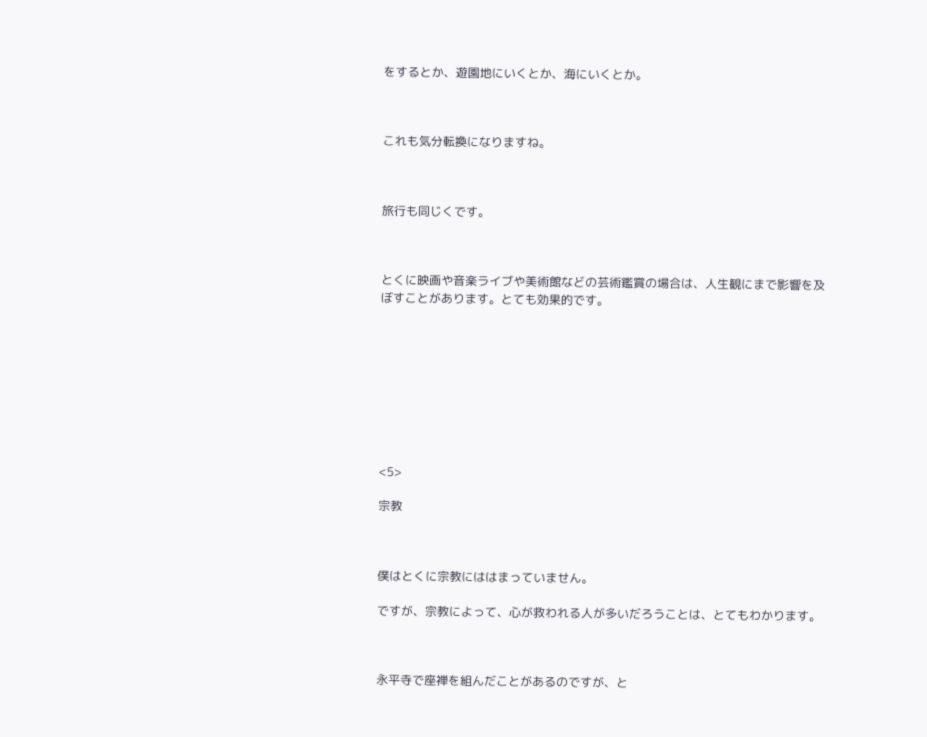をするとか、遊園地にいくとか、海にいくとか。



これも気分転換になりますね。



旅行も同じくです。



とくに映画や音楽ライブや美術館などの芸術鑑賞の場合は、人生観にまで影響を及ぼすことがあります。とても効果的です。









<5>

宗教



僕はとくに宗教にははまっていません。

ですが、宗教によって、心が救われる人が多いだろうことは、とてもわかります。



永平寺で座禅を組んだことがあるのですが、と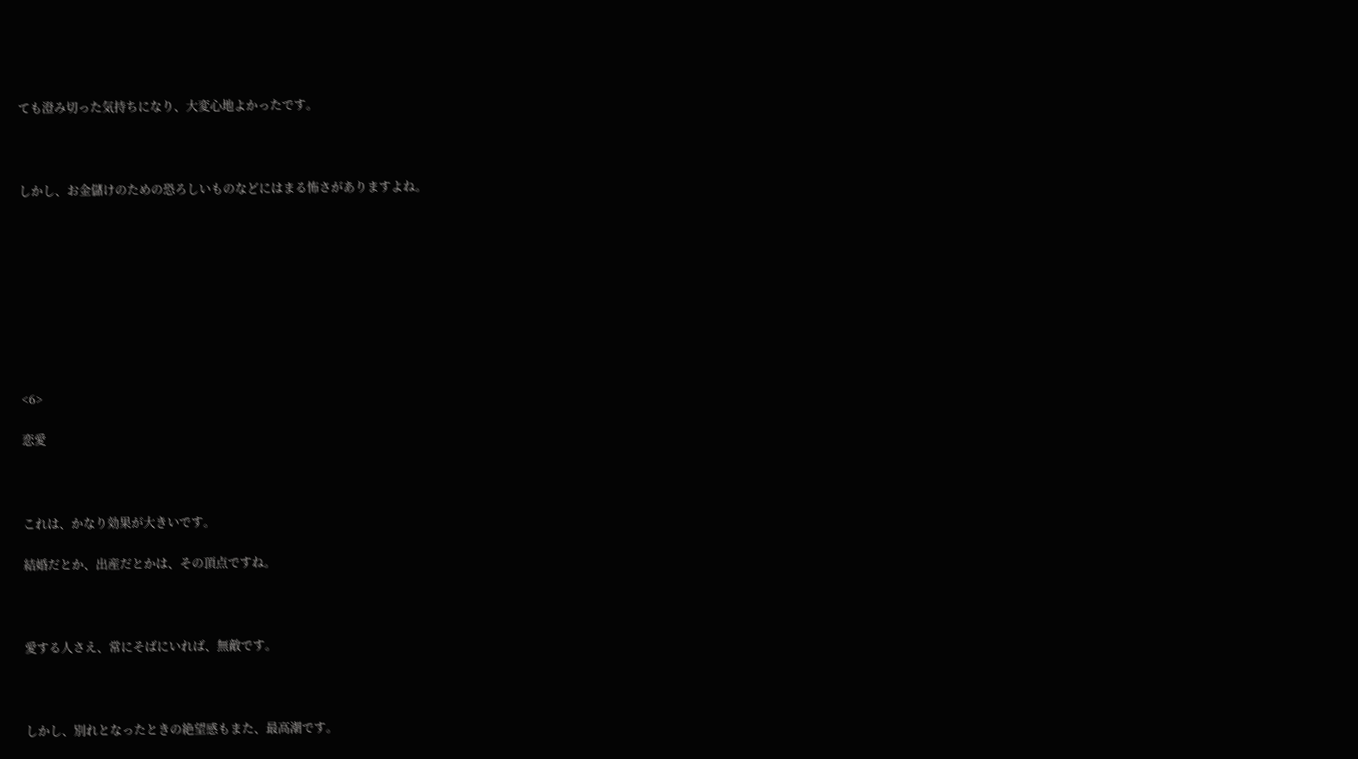ても澄み切った気持ちになり、大変心地よかったです。



しかし、お金儲けのための恐ろしいものなどにはまる怖さがありますよね。









<6>

恋愛



これは、かなり効果が大きいです。

結婚だとか、出産だとかは、その頂点ですね。



愛する人さえ、常にそばにいれば、無敵です。



しかし、別れとなったときの絶望感もまた、最高潮です。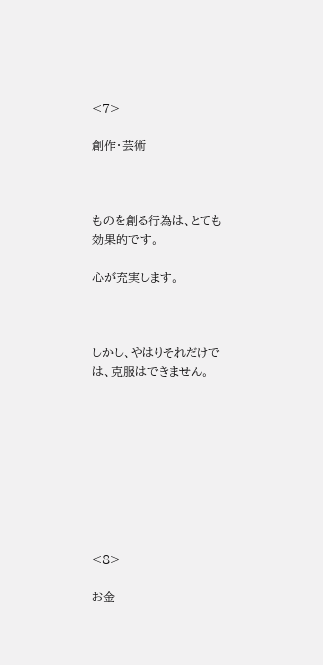<7>

創作・芸術



ものを創る行為は、とても効果的です。

心が充実します。



しかし、やはりそれだけでは、克服はできません。









<8>

お金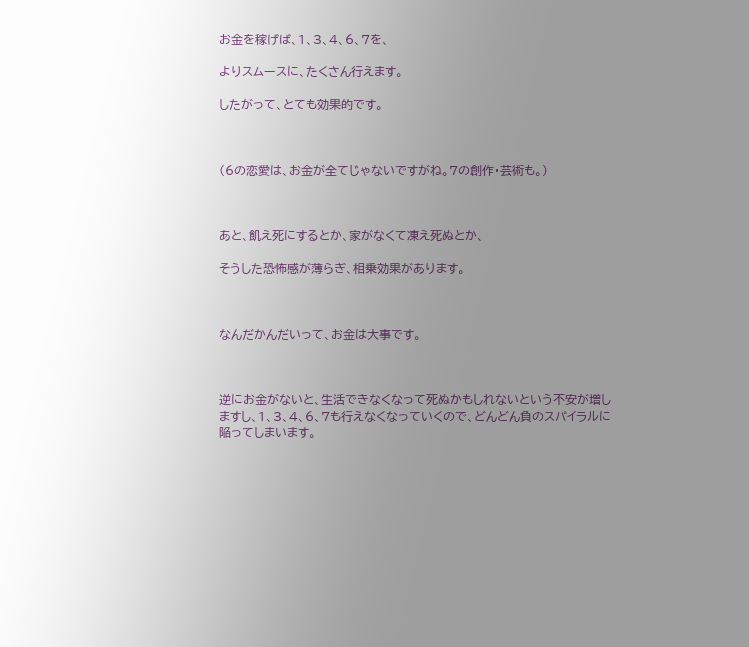お金を稼げば、1、3、4、6、7を、

よりスムースに、たくさん行えます。

したがって、とても効果的です。



(6の恋愛は、お金が全てじゃないですがね。7の創作・芸術も。)



あと、飢え死にするとか、家がなくて凍え死ぬとか、

そうした恐怖感が薄らぎ、相乗効果があります。



なんだかんだいって、お金は大事です。



逆にお金がないと、生活できなくなって死ぬかもしれないという不安が増しますし、1、3、4、6、7も行えなくなっていくので、どんどん負のスパイラルに陥ってしまいます。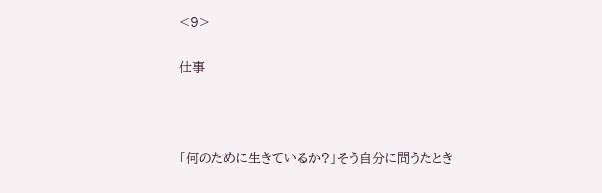<9>

仕事



「何のために生きているか?」そう自分に問うたとき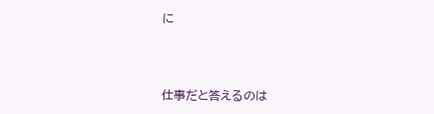に



仕事だと答えるのは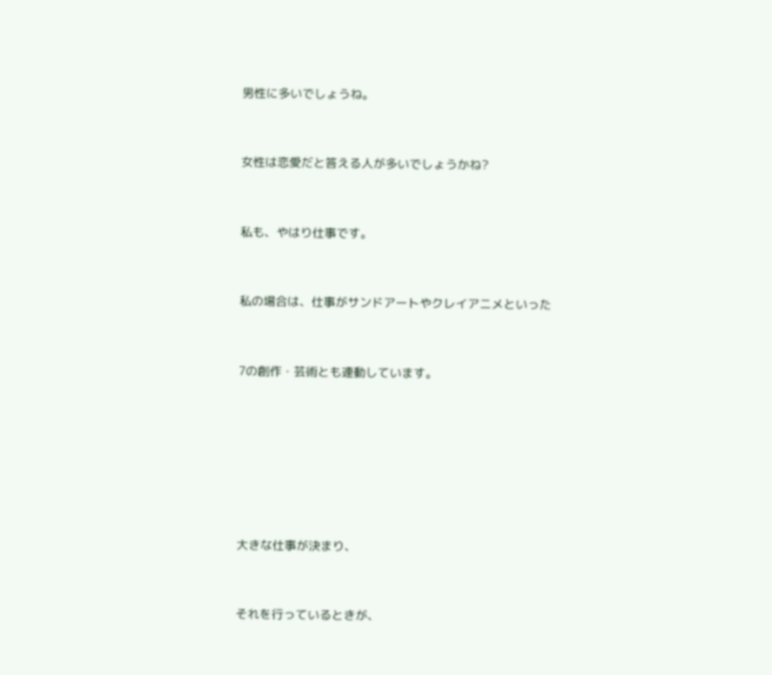男性に多いでしょうね。



女性は恋愛だと答える人が多いでしょうかね?



私も、やはり仕事です。



私の場合は、仕事がサンドアートやクレイアニメといった



7の創作・芸術とも連動しています。









大きな仕事が決まり、



それを行っているときが、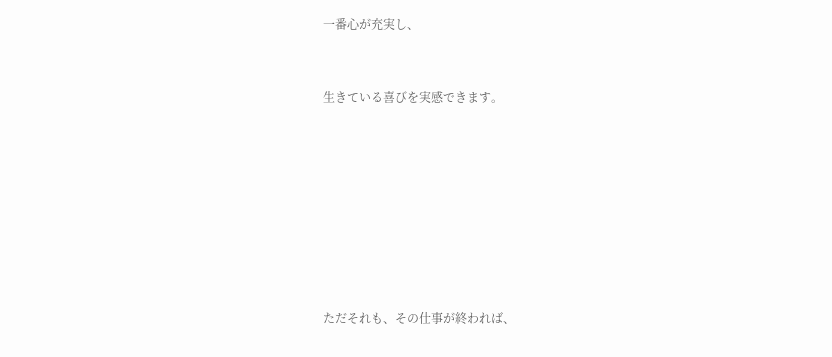一番心が充実し、



生きている喜びを実感できます。











ただそれも、その仕事が終われば、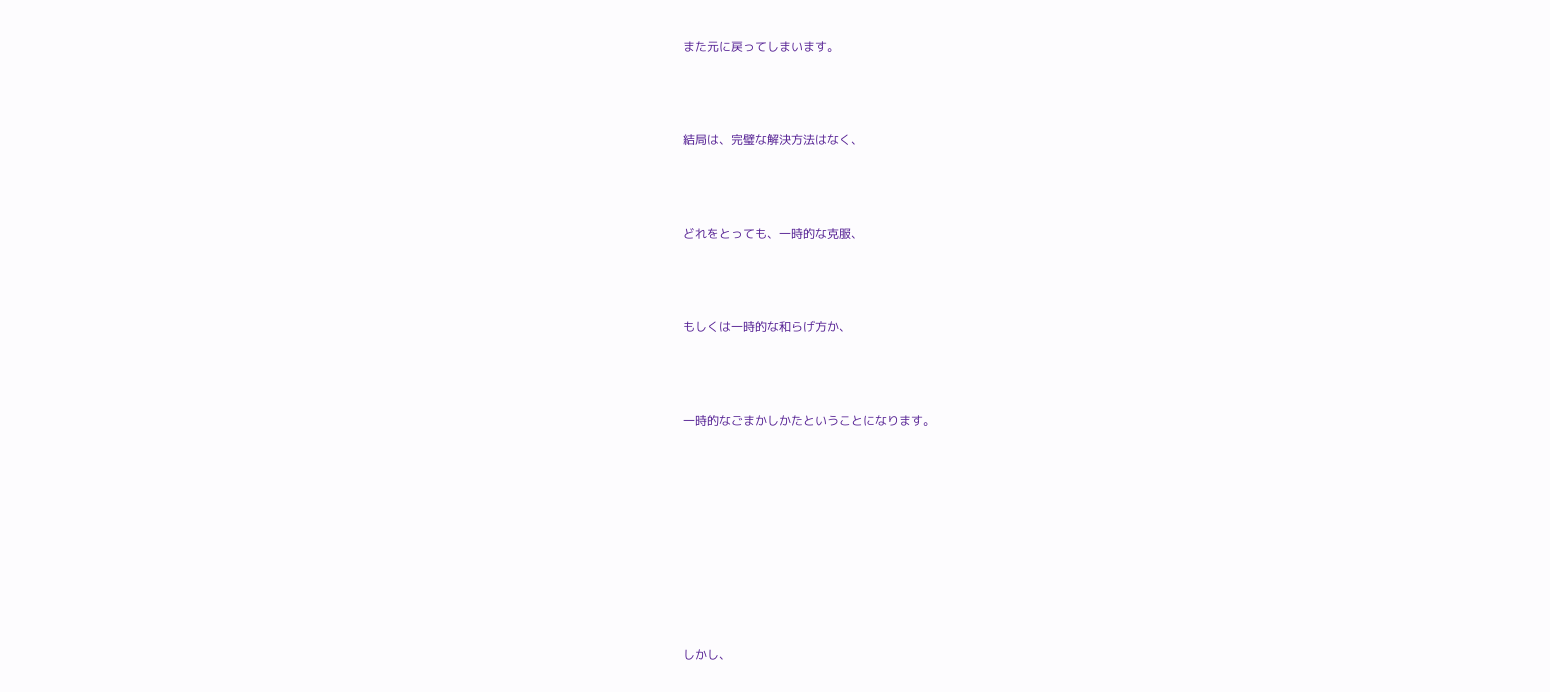また元に戻ってしまいます。



結局は、完璧な解決方法はなく、



どれをとっても、一時的な克服、



もしくは一時的な和らげ方か、



一時的なごまかしかたということになります。









しかし、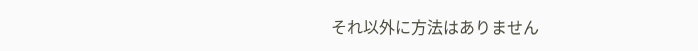それ以外に方法はありません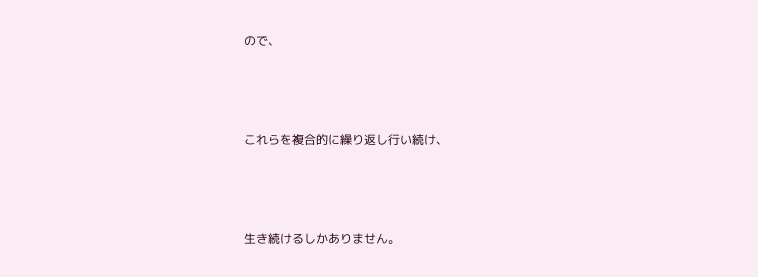ので、



これらを複合的に繰り返し行い続け、



生き続けるしかありません。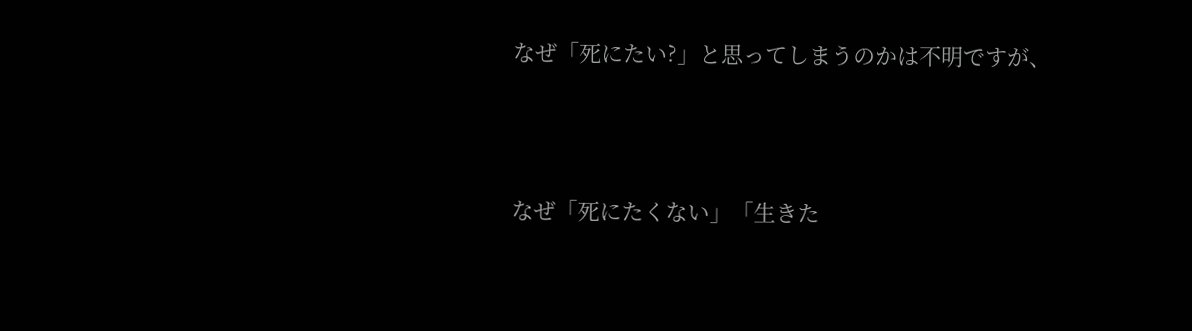なぜ「死にたい?」と思ってしまうのかは不明ですが、



なぜ「死にたくない」「生きた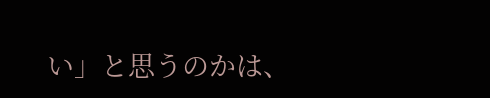い」と思うのかは、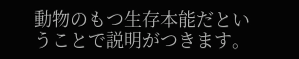動物のもつ生存本能だということで説明がつきます。